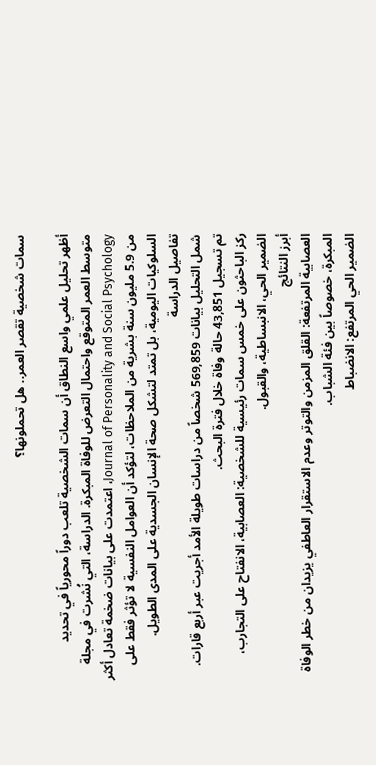سمات شخصية تقصر العمر.. هل تحملونها؟

أظهر تحليل علمي واسع النطاق أن سمات الشخصية تلعب دوراً محورياً في تحديد متوسط العمر المتوقع واحتمال التعرض للوفاة المبكرة. الدراسة، التي نُشرت في مجلة Journal of Personality and Social Psychology، اعتمدت على بيانات ضخمة تعادل أكثر من 5.9 مليون سنة بشرية من الملاحظات، لتؤكد أن العوامل النفسية لا تؤثر فقط على السلوكيات اليومية، بل تمتد لتشكل صحة الإنسان الجسدية على المدى الطويل.
تفاصيل الدراسة
شمل التحليل بيانات 569,859 شخصاً من دراسات طويلة الأمد أجريت عبر أربع قارات.
تم تسجيل 43,851 حالة وفاة خلال فترة البحث.
ركز الباحثون على خمس سمات رئيسية للشخصية: العصابية، الانفتاح على التجارب، الضمير الحي، الانبساطية، والقبول.
أبرز النتائج
العصابية المرتفعة: القلق المزمن والتوتر وعدم الاستقرار العاطفي يزيدان من خطر الوفاة المبكرة، خصوصاً بين فئة الشباب.
الضمير الحي المرتفع: الانضباط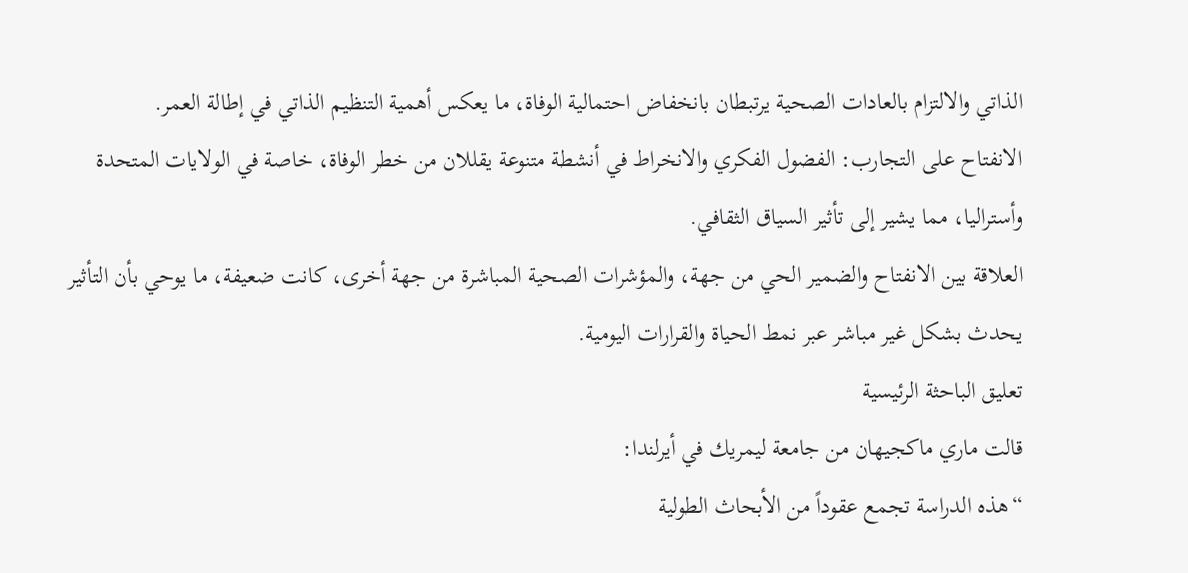الذاتي والالتزام بالعادات الصحية يرتبطان بانخفاض احتمالية الوفاة، ما يعكس أهمية التنظيم الذاتي في إطالة العمر.
الانفتاح على التجارب: الفضول الفكري والانخراط في أنشطة متنوعة يقللان من خطر الوفاة، خاصة في الولايات المتحدة وأستراليا، مما يشير إلى تأثير السياق الثقافي.
العلاقة بين الانفتاح والضمير الحي من جهة، والمؤشرات الصحية المباشرة من جهة أخرى، كانت ضعيفة، ما يوحي بأن التأثير يحدث بشكل غير مباشر عبر نمط الحياة والقرارات اليومية.
تعليق الباحثة الرئيسية
قالت ماري ماكجيهان من جامعة ليمريك في أيرلندا:
“هذه الدراسة تجمع عقوداً من الأبحاث الطولية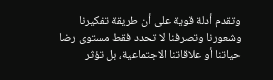وتقدم أدلة قوية على أن طريقة تفكيرنا وشعورنا وتصرفنا لا تحدد فقط مستوى رضا حياتنا أو علاقاتنا الاجتماعية، بل تؤثر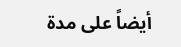أيضاً على مدة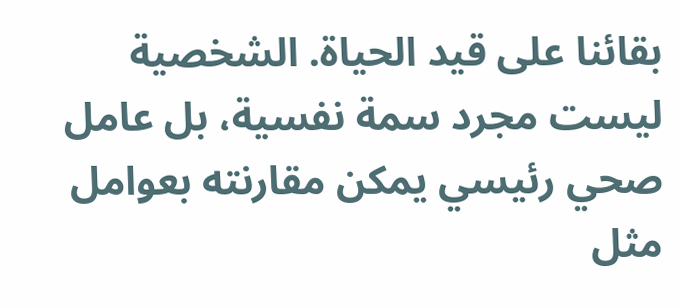بقائنا على قيد الحياة. الشخصية ليست مجرد سمة نفسية، بل عامل صحي رئيسي يمكن مقارنته بعوامل مثل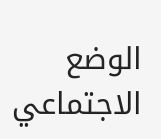الوضع الاجتماعي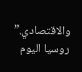والاقتصادي.”
روسيا اليوم